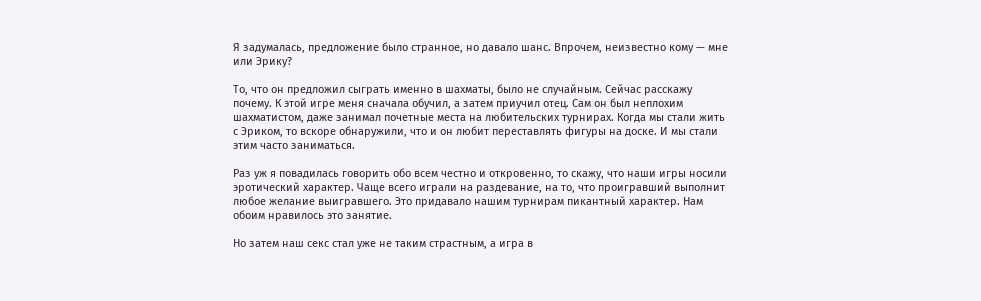Я задумалась, предложение было странное, но давало шанс. Впрочем, неизвестно кому — мне или Эрику?

То, что он предложил сыграть именно в шахматы, было не случайным. Сейчас расскажу почему. К этой игре меня сначала обучил, а затем приучил отец. Сам он был неплохим шахматистом, даже занимал почетные места на любительских турнирах. Когда мы стали жить с Эриком, то вскоре обнаружили, что и он любит переставлять фигуры на доске. И мы стали этим часто заниматься.

Раз уж я повадилась говорить обо всем честно и откровенно, то скажу, что наши игры носили эротический характер. Чаще всего играли на раздевание, на то, что проигравший выполнит любое желание выигравшего. Это придавало нашим турнирам пикантный характер. Нам обоим нравилось это занятие.

Но затем наш секс стал уже не таким страстным, а игра в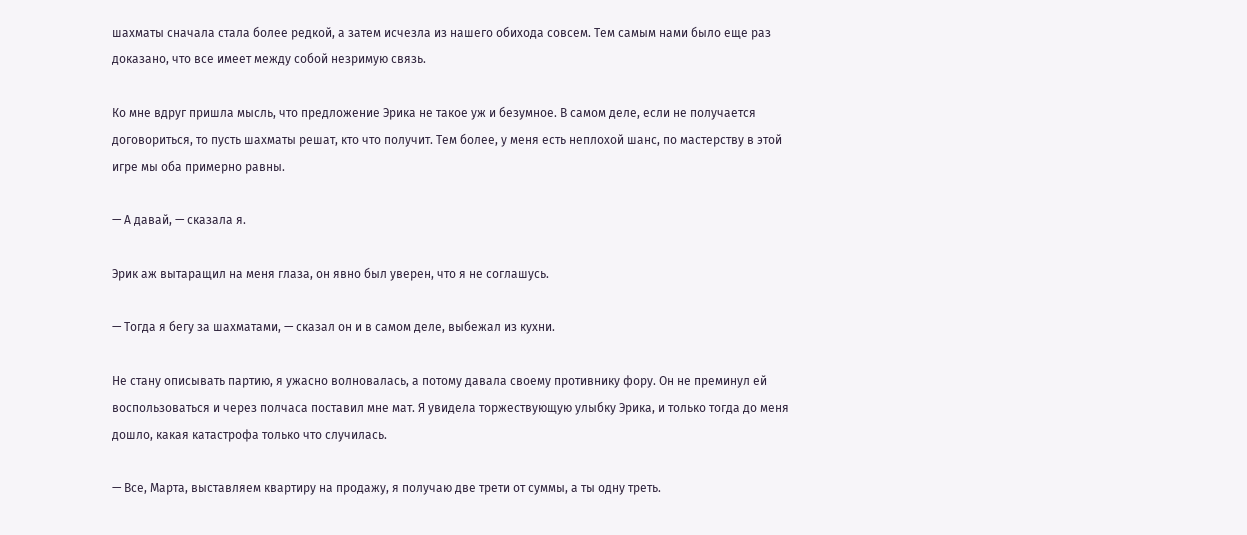шахматы сначала стала более редкой, а затем исчезла из нашего обихода совсем. Тем самым нами было еще раз доказано, что все имеет между собой незримую связь.

Ко мне вдруг пришла мысль, что предложение Эрика не такое уж и безумное. В самом деле, если не получается договориться, то пусть шахматы решат, кто что получит. Тем более, у меня есть неплохой шанс, по мастерству в этой игре мы оба примерно равны.

— А давай, — сказала я.

Эрик аж вытаращил на меня глаза, он явно был уверен, что я не соглашусь.

— Тогда я бегу за шахматами, — сказал он и в самом деле, выбежал из кухни.

Не стану описывать партию, я ужасно волновалась, а потому давала своему противнику фору. Он не преминул ей воспользоваться и через полчаса поставил мне мат. Я увидела торжествующую улыбку Эрика, и только тогда до меня дошло, какая катастрофа только что случилась.

— Все, Марта, выставляем квартиру на продажу, я получаю две трети от суммы, а ты одну треть.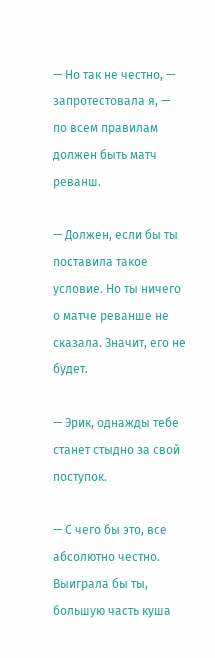— Но так не честно, — запротестовала я, — по всем правилам должен быть матч реванш.

— Должен, если бы ты поставила такое условие. Но ты ничего о матче реванше не сказала. Значит, его не будет.

— Эрик, однажды тебе станет стыдно за свой поступок.

— С чего бы это, все абсолютно честно. Выиграла бы ты, большую часть куша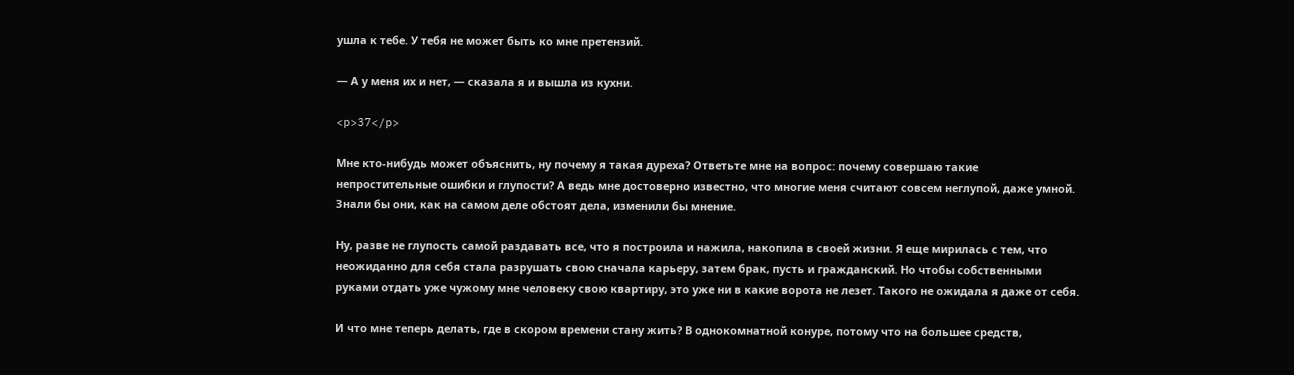ушла к тебе. У тебя не может быть ко мне претензий.

— А у меня их и нет, — сказала я и вышла из кухни.

<p>37</p>

Мне кто-нибудь может объяснить, ну почему я такая дуреха? Ответьте мне на вопрос: почему совершаю такие непростительные ошибки и глупости? А ведь мне достоверно известно, что многие меня считают совсем неглупой, даже умной. Знали бы они, как на самом деле обстоят дела, изменили бы мнение.

Ну, разве не глупость самой раздавать все, что я построила и нажила, накопила в своей жизни. Я еще мирилась с тем, что неожиданно для себя стала разрушать свою сначала карьеру, затем брак, пусть и гражданский. Но чтобы собственными руками отдать уже чужому мне человеку свою квартиру, это уже ни в какие ворота не лезет. Такого не ожидала я даже от себя.

И что мне теперь делать, где в скором времени стану жить? В однокомнатной конуре, потому что на большее средств,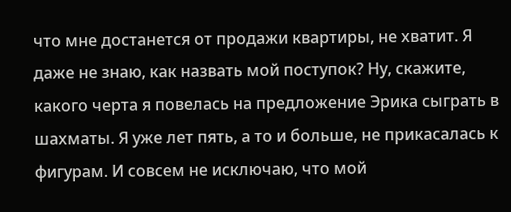что мне достанется от продажи квартиры, не хватит. Я даже не знаю, как назвать мой поступок? Ну, скажите, какого черта я повелась на предложение Эрика сыграть в шахматы. Я уже лет пять, а то и больше, не прикасалась к фигурам. И совсем не исключаю, что мой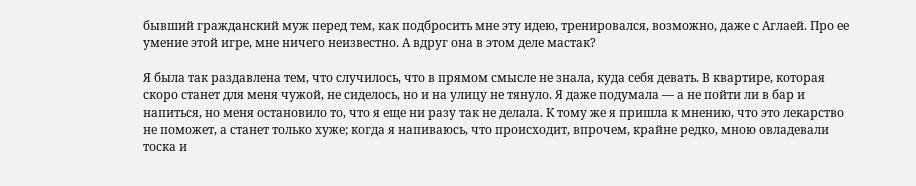бывший гражданский муж перед тем, как подбросить мне эту идею, тренировался, возможно, даже с Аглаей. Про ее умение этой игре, мне ничего неизвестно. А вдруг она в этом деле мастак?

Я была так раздавлена тем, что случилось, что в прямом смысле не знала, куда себя девать. В квартире, которая скоро станет для меня чужой, не сиделось, но и на улицу не тянуло. Я даже подумала — а не пойти ли в бар и напиться, но меня остановило то, что я еще ни разу так не делала. К тому же я пришла к мнению, что это лекарство не поможет, а станет только хуже; когда я напиваюсь, что происходит, впрочем, крайне редко, мною овладевали тоска и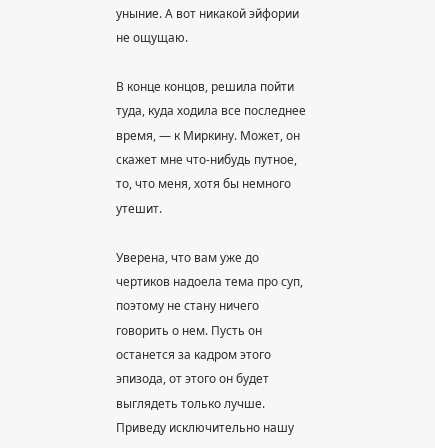уныние. А вот никакой эйфории не ощущаю.

В конце концов, решила пойти туда, куда ходила все последнее время, — к Миркину. Может, он скажет мне что-нибудь путное, то, что меня, хотя бы немного утешит.

Уверена, что вам уже до чертиков надоела тема про суп, поэтому не стану ничего говорить о нем. Пусть он останется за кадром этого эпизода, от этого он будет выглядеть только лучше. Приведу исключительно нашу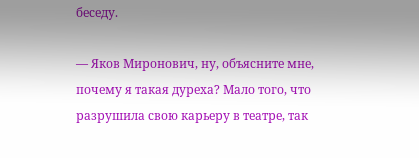беседу.

— Яков Миронович, ну, объясните мне, почему я такая дуреха? Мало того, что разрушила свою карьеру в театре, так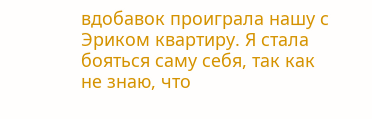вдобавок проиграла нашу с Эриком квартиру. Я стала бояться саму себя, так как не знаю, что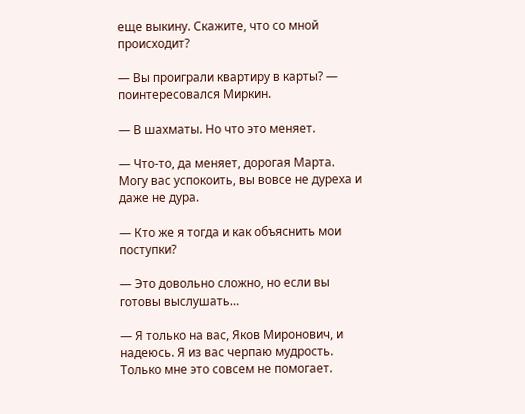еще выкину. Скажите, что со мной происходит?

— Вы проиграли квартиру в карты? — поинтересовался Миркин.

— В шахматы. Но что это меняет.

— Что-то, да меняет, дорогая Марта. Могу вас успокоить, вы вовсе не дуреха и даже не дура.

— Кто же я тогда и как объяснить мои поступки?

— Это довольно сложно, но если вы готовы выслушать…

— Я только на вас, Яков Миронович, и надеюсь. Я из вас черпаю мудрость. Только мне это совсем не помогает.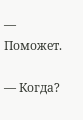— Поможет.

— Когда?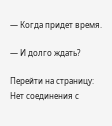— Когда придет время.

— И долго ждать?

Перейти на страницу:
Нет соединения с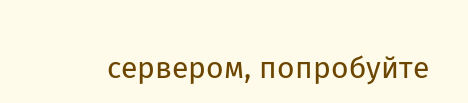сервером, попробуйте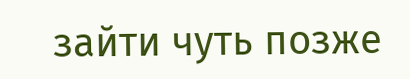зайти чуть позже